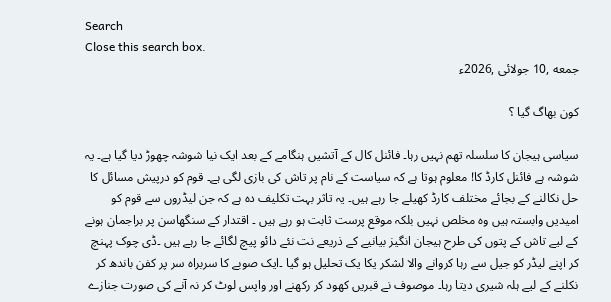Search
Close this search box.
جمعه ,10 جولائی ,2026ء

کون بھاگ گیا ؟

سیاسی ہیجان کا سلسلہ تھم نہیں رہا۔ فائنل کال کے آتشیں ہنگامے کے بعد ایک نیا شوشہ چھوڑ دیا گیا ہے۔ یہ شوشہ ہے فائنل کارڈ کا! معلوم ہوتا ہے کہ سیاست کے نام پر تاش کی بازی لگی ہے۔ قوم کو درپیش مسائل کا حل نکالنے کے بجائے مختلف کارڈ کھیلے جا رہے ہیں۔ یہ تاثر بہت تکلیف دہ ہے کہ جن لیڈروں سے قوم کو امیدیں وابستہ ہیں وہ مخلص نہیں بلکہ موقع پرست ثابت ہو رہے ہیں ۔ اقتدار کے سنگھاسن پر براجمان ہونے کے لیے تاش کے پتوں کی طرح ہیجان انگیز بیانیے کے ذریعے نت نئے دائو پیچ لگائے جا رہے ہیں ۔ڈی چوک پہنچ کر اپنے لیڈر کو جیل سے رہا کروانے والا لشکر یکا یک تحلیل ہو گیا ۔ایک صوبے کا سربراہ سر پر کفن باندھ کر نکلنے کے لیے ہلہ شیری دیتا رہا۔ موصوف نے قبریں کھود کر رکھنے اور واپس لوٹ کر نہ آنے کی صورت جنازے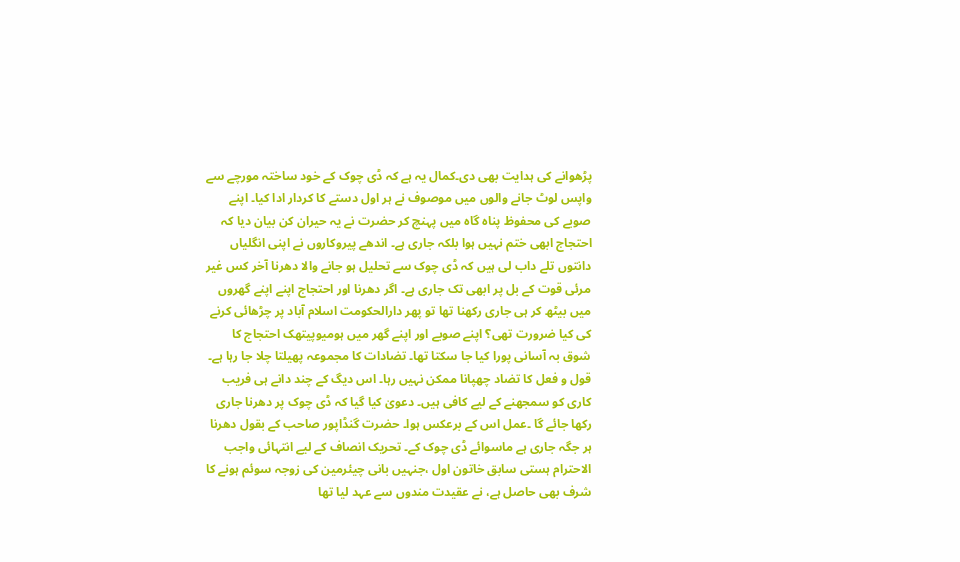پڑھوانے کی ہدایت بھی دی۔کمال یہ ہے کہ ڈی چوک کے خود ساختہ مورچے سے واپس لوٹ جانے والوں میں موصوف نے ہر اول دستے کا کردار ادا کیا۔ اپنے صوبے کی محفوظ پناہ گاہ میں پہنچ کر حضرت نے یہ حیران کن بیان دیا کہ احتجاج ابھی ختم نہیں ہوا بلکہ جاری ہے۔ اندھے پیروکاروں نے اپنی انگلیاں دانتوں تلے داب لی ہیں کہ ڈی چوک سے تحلیل ہو جانے والا دھرنا آخر کس غیر مرئی قوت کے بل پر ابھی تک جاری ہے۔ اگر دھرنا اور احتجاج اپنے اپنے گھروں میں بیٹھ کر ہی جاری رکھنا تھا تو پھر دارالحکومت اسلام آباد پر چڑھائی کرنے کی کیا ضرورت تھی؟ اپنے صوبے اور اپنے گھر میں ہومیوپیتھک احتجاج کا شوق بہ آسانی پورا کیا جا سکتا تھا۔ تضادات کا مجموعہ پھیلتا چلا جا رہا ہے۔ قول و فعل کا تضاد چھپانا ممکن نہیں رہا۔ اس دیگ کے چند دانے ہی فریب کاری کو سمجھنے کے لیے کافی ہیں۔ دعویٰ کیا گیا کہ ڈی چوک پر دھرنا جاری رکھا جائے گا ۔عمل اس کے برعکس ہوا۔ حضرت گنڈاپور صاحب کے بقول دھرنا ہر جگہ جاری ہے ماسوائے ڈی چوک کے۔ تحریک انصاف کے لیے انتہائی واجب الاحترام ہستی سابق خاتون اول ،جنہیں بانی چیئرمین کی زوجہ سوئم ہونے کا شرف بھی حاصل ہے، نے عقیدت مندوں سے عہد لیا تھا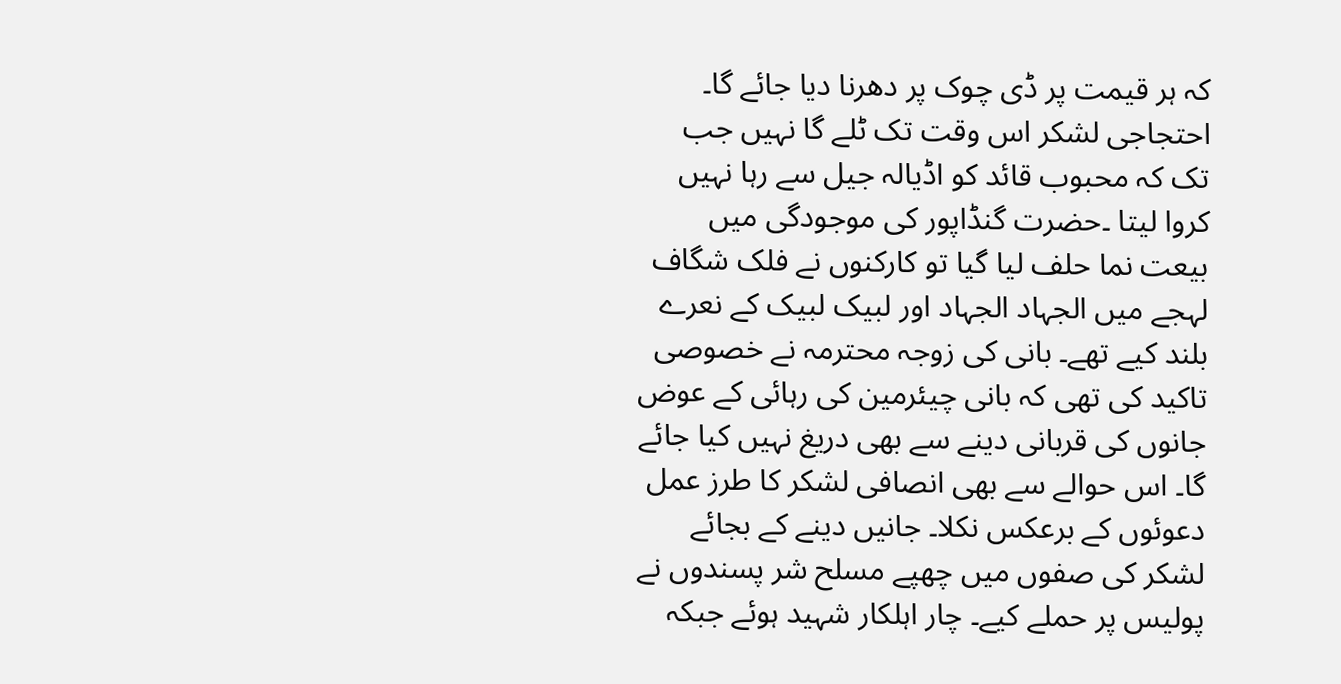کہ ہر قیمت پر ڈی چوک پر دھرنا دیا جائے گا۔ احتجاجی لشکر اس وقت تک ٹلے گا نہیں جب تک کہ محبوب قائد کو اڈیالہ جیل سے رہا نہیں کروا لیتا ۔حضرت گنڈاپور کی موجودگی میں بیعت نما حلف لیا گیا تو کارکنوں نے فلک شگاف لہجے میں الجہاد الجہاد اور لبیک لبیک کے نعرے بلند کیے تھے۔ بانی کی زوجہ محترمہ نے خصوصی تاکید کی تھی کہ بانی چیئرمین کی رہائی کے عوض جانوں کی قربانی دینے سے بھی دریغ نہیں کیا جائے گا۔ اس حوالے سے بھی انصافی لشکر کا طرز عمل دعوئوں کے برعکس نکلا۔ جانیں دینے کے بجائے لشکر کی صفوں میں چھپے مسلح شر پسندوں نے پولیس پر حملے کیے۔ چار اہلکار شہید ہوئے جبکہ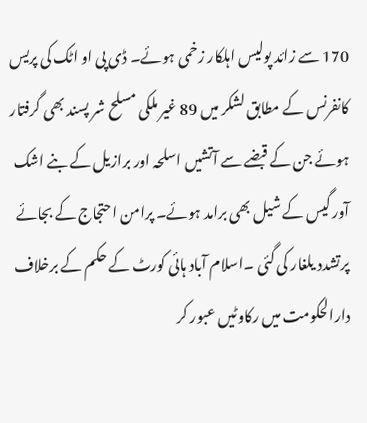170 سے زائد پولیس اہلکار زخمی ہوئے۔ ڈی پی او اٹک کی پریس کانفرنس کے مطابق لشکر میں 89 غیر ملکی مسلح شر پسند بھی گرفتار ہوئے جن کے قبضے سے آتشیں اسلحہ اور برازیل کے بنے اشک آور گیس کے شیل بھی برامد ہوئے۔ پرامن احتجاج کے بجائے پرتشدد یلغار کی گئی ۔اسلام آباد ہائی کورٹ کے حکم کے برخلاف دارالحکومت میں رکاوٹیں عبور کر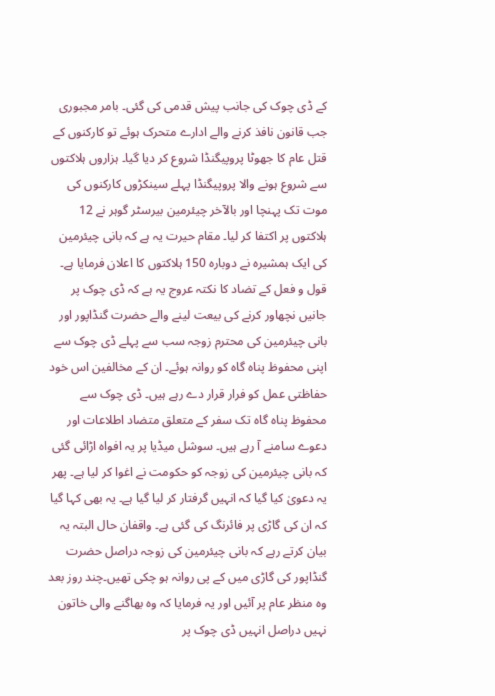کے ڈی چوک کی جانب پیش قدمی کی گئی۔ بامر مجبوری جب قانون نافذ کرنے والے ادارے متحرک ہوئے تو کارکنوں کے قتل عام کا جھوٹا پروپیگنڈا شروع کر دیا گیا۔ ہزاروں ہلاکتوں سے شروع ہونے والا پروپیگنڈا پہلے سینکڑوں کارکنوں کی موت تک پہنچا اور بالآخر چیئرمین بیرسٹر گوہر نے 12 ہلاکتوں پر اکتفا کر لیا۔ مقام حیرت یہ ہے کہ بانی چیئرمین کی ایک ہمشیرہ نے دوبارہ 150 ہلاکتوں کا اعلان فرمایا ہے۔ قول و فعل کے تضاد کا نکتہ عروج یہ ہے کہ ڈی چوک پر جانیں نچھاور کرنے کی بیعت لینے والے حضرت گنڈاپور اور بانی چیئرمین کی محترم زوجہ سب سے پہلے ڈی چوک سے اپنی محفوظ پناہ گاہ کو روانہ ہوئے۔ ان کے مخالفین اس خود حفاظتی عمل کو فرار قرار دے رہے ہیں۔ ڈی چوک سے محفوظ پناہ گاہ تک سفر کے متعلق متضاد اطلاعات اور دعوے سامنے آ رہے ہیں۔ سوشل میڈیا پر یہ افواہ اڑائی گئی کہ بانی چیئرمین کی زوجہ کو حکومت نے اغوا کر لیا ہے۔ پھر یہ دعویٰ کیا گیا کہ انہیں گرفتار کر لیا گیا ہے۔ یہ بھی کہا گیا کہ ان کی گاڑی پر فائرنگ کی گئی ہے۔ واقفان حال البتہ یہ بیان کرتے رہے کہ بانی چیئرمین کی زوجہ دراصل حضرت گنڈاپور کی گاڑی میں کے پی روانہ ہو چکی تھیں۔چند روز بعد وہ منظر عام پر آئیں اور یہ فرمایا کہ وہ بھاگنے والی خاتون نہیں دراصل انہیں ڈی چوک پر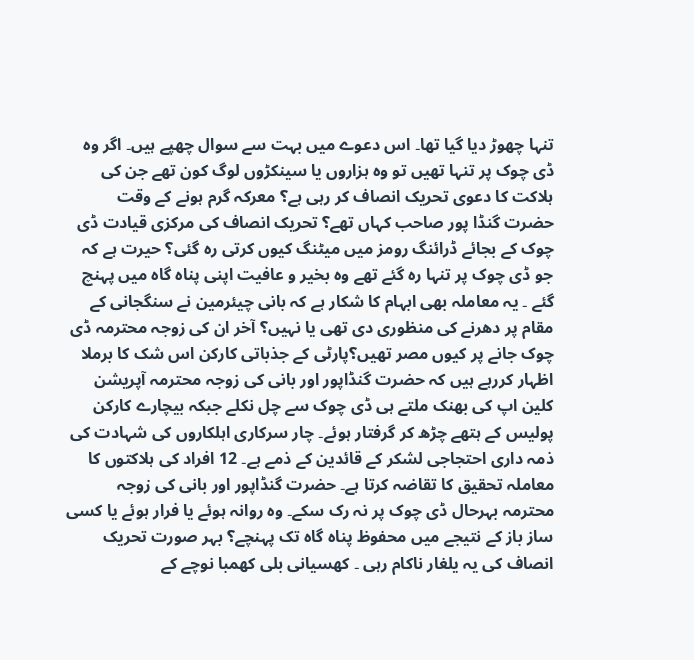تنہا چھوڑ دیا گیا تھا۔ اس دعوے میں بہت سے سوال چھپے ہیں۔ اگر وہ ڈی چوک پر تنہا تھیں تو وہ ہزاروں یا سینکڑوں لوگ کون تھے جن کی ہلاکت کا دعوی تحریک انصاف کر رہی ہے؟ معرکہ گرم ہونے کے وقت حضرت گنڈا پور صاحب کہاں تھے؟ تحریک انصاف کی مرکزی قیادت ڈی چوک کے بجائے ڈرائنگ رومز میں میٹنگ کیوں کرتی رہ گئی؟ حیرت ہے کہ جو ڈی چوک پر تنہا رہ گئے تھے وہ بخیر و عافیت اپنی پناہ گاہ میں پہنچ گئے ۔ یہ معاملہ بھی ابہام کا شکار ہے کہ بانی چیئرمین نے سنگجانی کے مقام پر دھرنے کی منظوری دی تھی یا نہیں؟ آخر ان کی زوجہ محترمہ ڈی چوک جانے پر کیوں مصر تھیں؟پارٹی کے جذباتی کارکن اس شک کا برملا اظہار کررہے ہیں کہ حضرت گنڈاپور اور بانی کی زوجہ محترمہ آپریشن کلین اپ کی بھنک ملتے ہی ڈی چوک سے چل نکلے جبکہ بیچارے کارکن پولیس کے ہتھے چڑھ کر گرفتار ہوئے۔ چار سرکاری اہلکاروں کی شہادت کی ذمہ داری احتجاجی لشکر کے قائدین کے ذمے ہے۔ 12 افراد کی ہلاکتوں کا معاملہ تحقیق کا تقاضہ کرتا ہے۔ حضرت گنڈاپور اور بانی کی زوجہ محترمہ بہرحال ڈی چوک پر نہ رک سکے۔ وہ روانہ ہوئے یا فرار ہوئے یا کسی ساز باز کے نتیجے میں محفوظ پناہ گاہ تک پہنچے؟ بہر صورت تحریک انصاف کی یہ یلغار ناکام رہی ۔ کھسیانی بلی کھمبا نوچے کے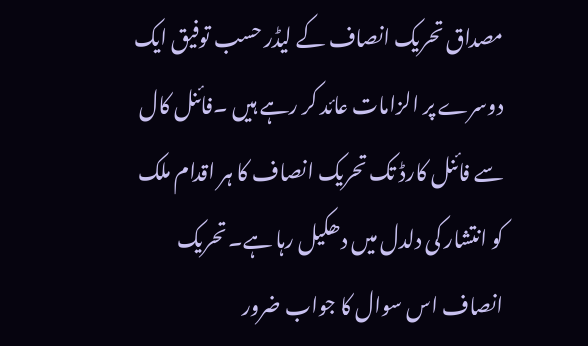مصداق تحریک انصاف کے لیڈر حسب توفیق ایک دوسرے پر الزامات عائد کر رہے ہیں ۔فائنل کال سے فائنل کارڈ تک تحریک انصاف کا ہر اقدام ملک کو انتشار کی دلدل میں دھکیل رہا ہے۔ تحریک انصاف اس سوال کا جواب ضرور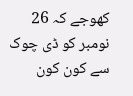کھوجے کہ 26 نومبر کو ڈی چوک سے کون کون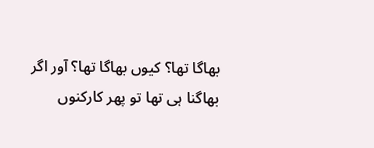بھاگا تھا؟ کیوں بھاگا تھا؟ آور اگر بھاگنا ہی تھا تو پھر کارکنوں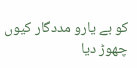کو بے یارو مددگار کیوں چھوڑ دیا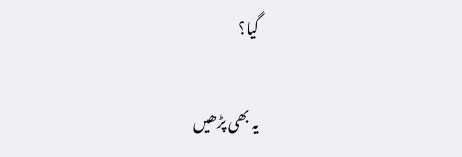گیا؟

یہ بھی پڑھیں